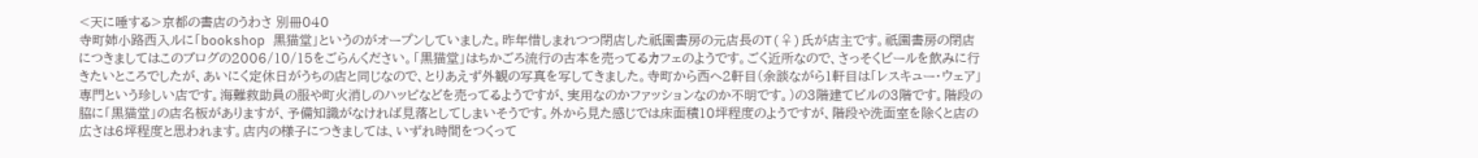<天に唾する>京都の書店のうわさ 別冊040
寺町姉小路西入ルに「bookshop 黒猫堂」というのがオープンしていました。昨年惜しまれつつ閉店した祇園書房の元店長のT(♀)氏が店主です。祇園書房の閉店につきましてはこのブログの2006/10/15をごらんください。「黒猫堂」はちかごろ流行の古本を売ってるカフェのようです。ごく近所なので、さっそくビールを飲みに行きたいところでしたが、あいにく定休日がうちの店と同じなので、とりあえず外観の写真を写してきました。寺町から西へ2軒目(余談ながら1軒目は「レスキュー・ウェア」専門という珍しい店です。海難救助員の服や町火消しのハッピなどを売ってるようですが、実用なのかファッションなのか不明です。)の3階建てビルの3階です。階段の脇に「黒猫堂」の店名板がありますが、予備知識がなければ見落としてしまいそうです。外から見た感じでは床面積10坪程度のようですが、階段や洗面室を除くと店の広さは6坪程度と思われます。店内の様子につきましては、いずれ時間をつくって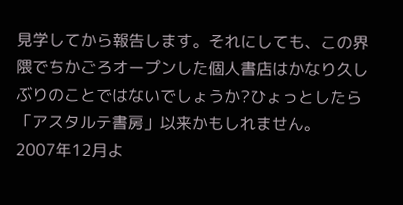見学してから報告します。それにしても、この界隈でちかごろオープンした個人書店はかなり久しぶりのことではないでしょうか?ひょっとしたら「アスタルテ書房」以来かもしれません。
2007年12月よ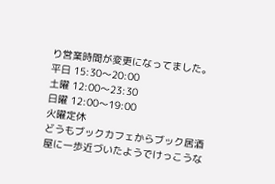り営業時間が変更になってました。
平日 15:30〜20:00
土曜 12:00〜23:30
日曜 12:00〜19:00
火曜定休
どうもブックカフェからブック居酒屋に一歩近づいたようでけっこうな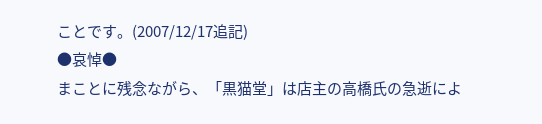ことです。(2007/12/17追記)
●哀悼●
まことに残念ながら、「黒猫堂」は店主の高橋氏の急逝によ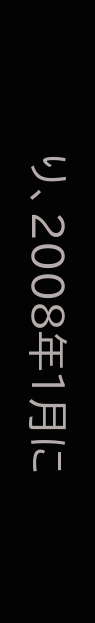り、2008年1月に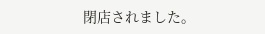閉店されました。